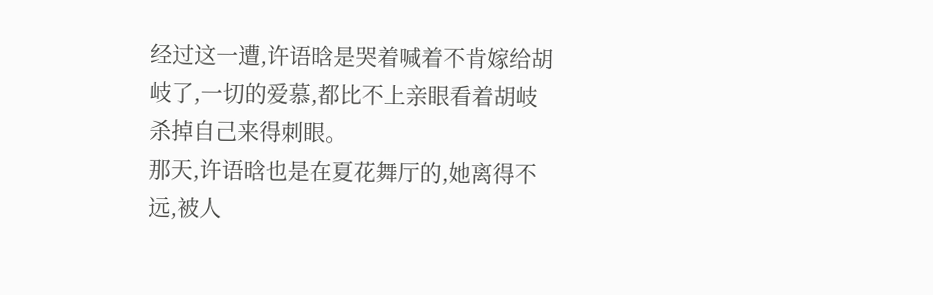经过这一遭,许语晗是哭着喊着不肯嫁给胡岐了,一切的爱慕,都比不上亲眼看着胡岐杀掉自己来得刺眼。
那天,许语晗也是在夏花舞厅的,她离得不远,被人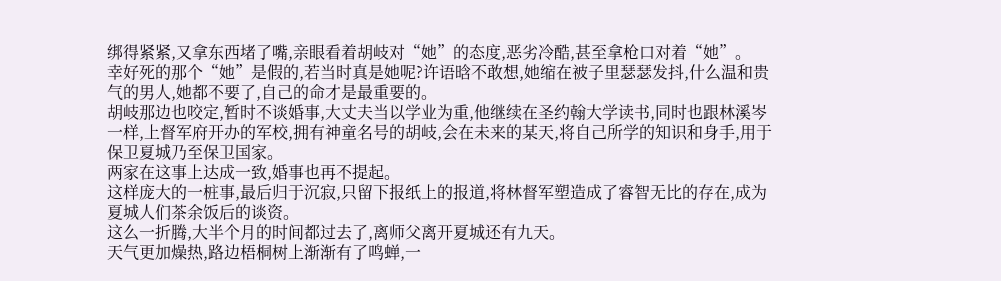绑得紧紧,又拿东西堵了嘴,亲眼看着胡岐对“她”的态度,恶劣冷酷,甚至拿枪口对着“她”。
幸好死的那个“她”是假的,若当时真是她呢?许语晗不敢想,她缩在被子里瑟瑟发抖,什么温和贵气的男人,她都不要了,自己的命才是最重要的。
胡岐那边也咬定,暂时不谈婚事,大丈夫当以学业为重,他继续在圣约翰大学读书,同时也跟林溪岑一样,上督军府开办的军校,拥有神童名号的胡岐,会在未来的某天,将自己所学的知识和身手,用于保卫夏城乃至保卫国家。
两家在这事上达成一致,婚事也再不提起。
这样庞大的一桩事,最后归于沉寂,只留下报纸上的报道,将林督军塑造成了睿智无比的存在,成为夏城人们茶余饭后的谈资。
这么一折腾,大半个月的时间都过去了,离师父离开夏城还有九天。
天气更加燥热,路边梧桐树上渐渐有了鸣蝉,一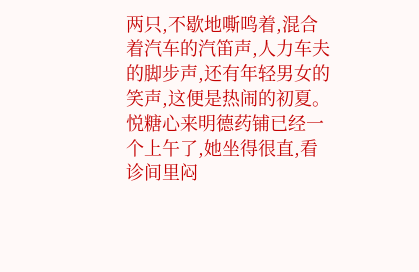两只,不歇地嘶鸣着,混合着汽车的汽笛声,人力车夫的脚步声,还有年轻男女的笑声,这便是热闹的初夏。
悦糖心来明德药铺已经一个上午了,她坐得很直,看诊间里闷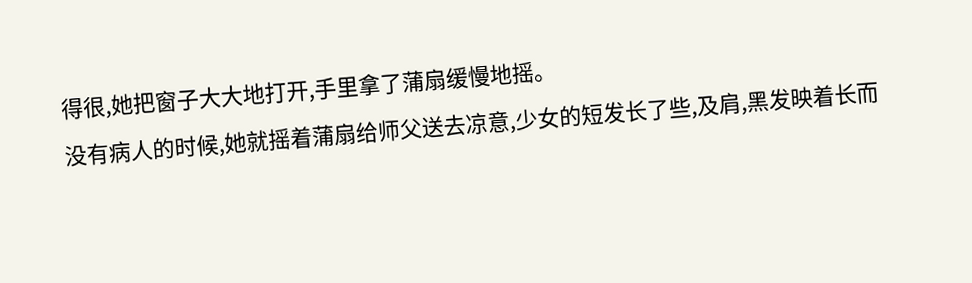得很,她把窗子大大地打开,手里拿了蒲扇缓慢地摇。
没有病人的时候,她就摇着蒲扇给师父送去凉意,少女的短发长了些,及肩,黑发映着长而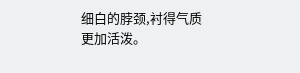细白的脖颈,衬得气质更加活泼。